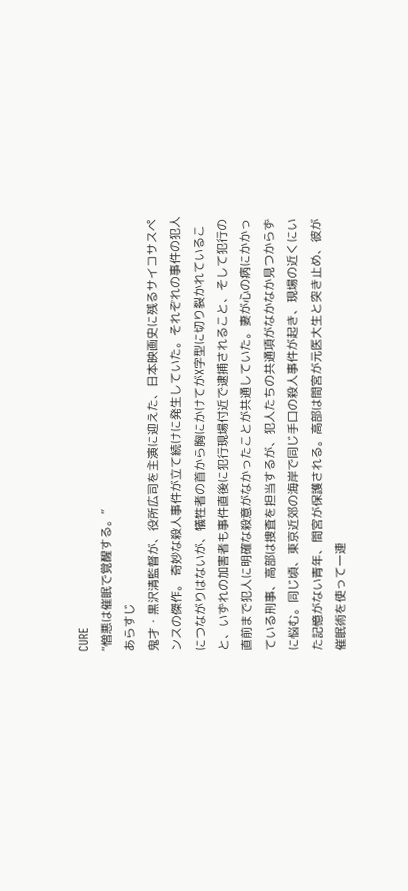CURE
“憎悪は催眠で覚醒する。”
あらすじ
鬼才・黒沢清監督が、役所広司を主演に迎えた、日本映画史に残るサイコサスペンスの傑作。 奇妙な殺人事件が立て続けに発生していた。それぞれの事件の犯人につながりはないが、犠牲者の首から胸にかけてがX字型に切り裂かれていること、いずれの加害者も事件直後に犯行現場付近で逮捕されること、そして犯行の直前まで犯人に明確な殺意がなかったことが共通していた。妻が心の病にかかっている刑事、高部は捜査を担当するが、犯人たちの共通項がなかなか見つからずに悩む。同じ頃、東京近郊の海岸で同じ手口の殺人事件が起き、現場の近くにいた記憶がない青年、間宮が保護される。高部は間宮が元医大生と突き止め、彼が催眠術を使って一連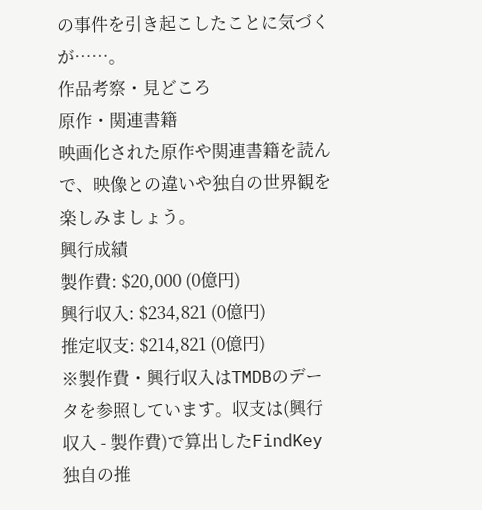の事件を引き起こしたことに気づくが……。
作品考察・見どころ
原作・関連書籍
映画化された原作や関連書籍を読んで、映像との違いや独自の世界観を楽しみましょう。
興行成績
製作費: $20,000 (0億円)
興行収入: $234,821 (0億円)
推定収支: $214,821 (0億円)
※製作費・興行収入はTMDBのデータを参照しています。収支は(興行収入 - 製作費)で算出したFindKey独自の推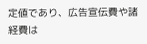定値であり、広告宣伝費や諸経費は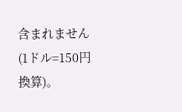含まれません (1ドル=150円換算)。